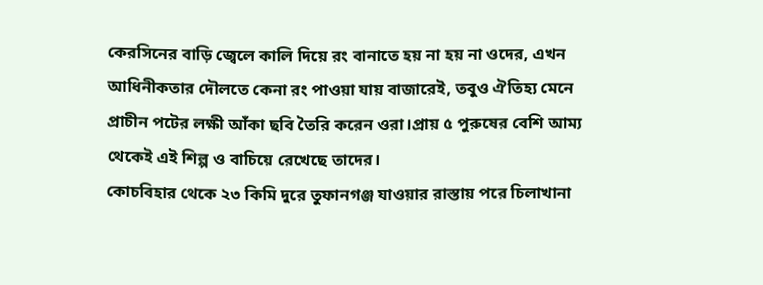কেরসিনের বাড়ি জ্বেলে কালি দিয়ে রং বানাতে হয় না হয় না ওদের, এখন আধিনীকতার দৌলতে কেনা রং পাওয়া যায় বাজারেই, তবুও ঐতিহ্য মেনে প্রাচীন পটের লক্ষী আঁকা ছবি তৈরি করেন ওরা।প্রায় ৫ পুরুষের বেশি আম্য থেকেই এই শিল্প ও বাচিয়ে রেখেছে তাদের।
কোচবিহার থেকে ২৩ কিমি দুরে তুফানগঞ্জ যাওয়ার রাস্তায় পরে চিলাখানা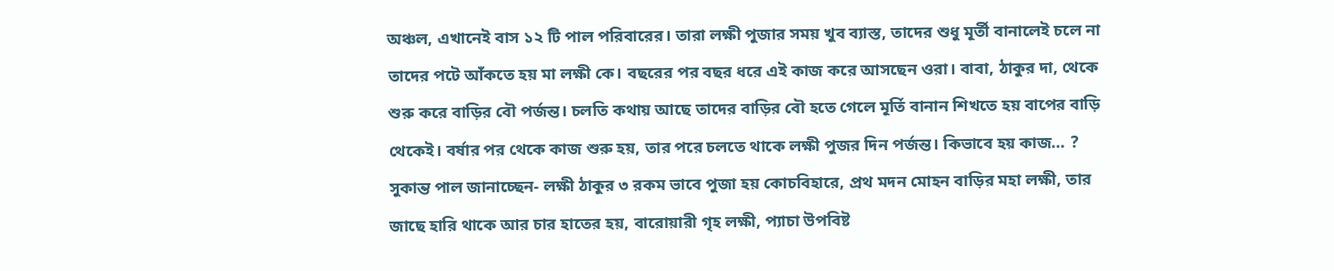অঞ্চল, এখানেই বাস ১২ টি পাল পরিবারের। তারা লক্ষী পুজার সময় খুব ব্যাস্ত, তাদের শুধু মূর্তী বানালেই চলে না তাদের পটে আঁকতে হয় মা লক্ষী কে। বছরের পর বছর ধরে এই কাজ করে আসছেন ওরা। বাবা, ঠাকুর দা, থেকে শুরু করে বাড়ির বৌ পর্জন্ত। চলতি কথায় আছে তাদের বাড়ির বৌ হতে গেলে মূর্তি বানান শিখতে হয় বাপের বাড়ি থেকেই। বর্ষার পর থেকে কাজ শুরু হয়, তার পরে চলতে থাকে লক্ষী পুজর দিন পর্জন্ত। কিভাবে হয় কাজ… ?
সুকান্ত পাল জানাচ্ছেন- লক্ষী ঠাকুর ৩ রকম ভাবে পুজা হয় কোচবিহারে, প্রথ মদন মোহন বাড়ির মহা লক্ষী, তার জাছে হারি থাকে আর চার হাতের হয়, বারোয়ারী গৃহ লক্ষী, প্যাচা উপবিষ্ট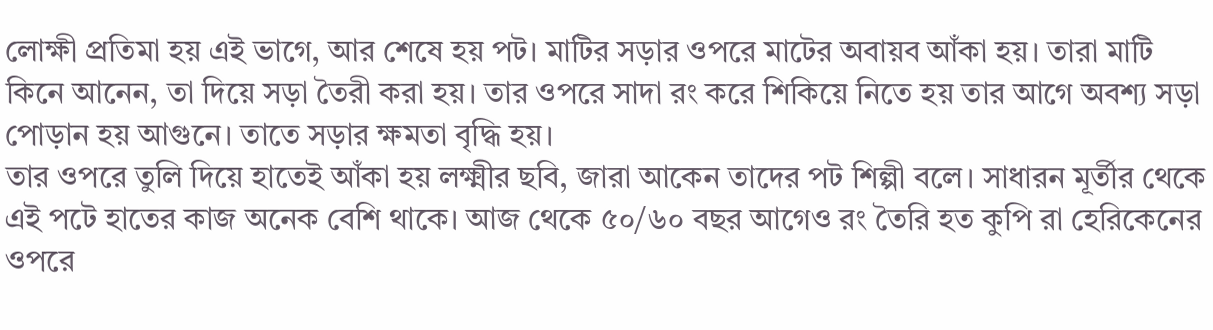লোক্ষী প্রতিমা হয় এই ভাগে, আর শেষে হয় পট। মাটির সড়ার ওপরে মাটের অবায়ব আঁকা হয়। তারা মাটি কিনে আনেন, তা দিয়ে সড়া তৈরী করা হয়। তার ওপরে সাদা রং করে শিকিয়ে নিতে হয় তার আগে অবশ্য সড়া পোড়ান হয় আগুনে। তাতে সড়ার ক্ষমতা বৃদ্ধি হয়।
তার ওপরে তুলি দিয়ে হাতেই আঁকা হয় লক্ষ্মীর ছবি, জারা আকেন তাদের পট শিল্পী বলে। সাধারন মূর্তীর থেকে এই পটে হাতের কাজ অনেক বেশি থাকে। আজ থেকে ৫০/৬০ বছর আগেও রং তৈরি হত কুপি রা হেরিকেনের ওপরে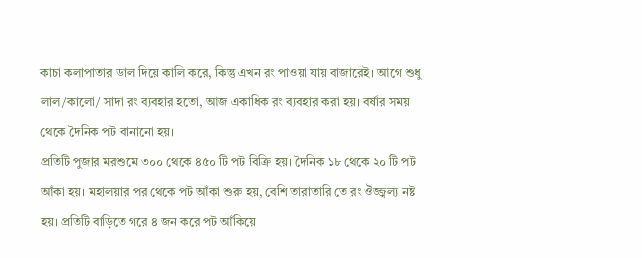কাচা কলাপাতার ডাল দিয়ে কালি করে, কিন্তু এখন রং পাওয়া যায় বাজারেই। আগে শুধু লাল/কালো/ সাদা রং ব্যবহার হতো, আজ একাধিক রং ব্যবহার করা হয়। বর্ষার সময় থেকে দৈনিক পট বানানো হয়।
প্রতিটি পুজার মরশুমে ৩০০ থেকে ৪৫০ টি পট বিক্রি হয়। দৈনিক ১৮ থেকে ২০ টি পট আঁকা হয়। মহালয়ার পর থেকে পট আঁকা শুরু হয়, বেশি তারাতারি তে রং ঔজ্জ্বল্য নষ্ট হয়। প্রতিটি বাড়িতে গরে ৪ জন করে পট আঁকিয়ে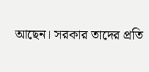আছেন। সরকার তাদের প্রতি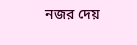নজর দেয়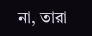না, তারা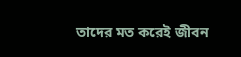তাদের মত করেই জীবন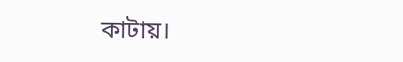কাটায়।